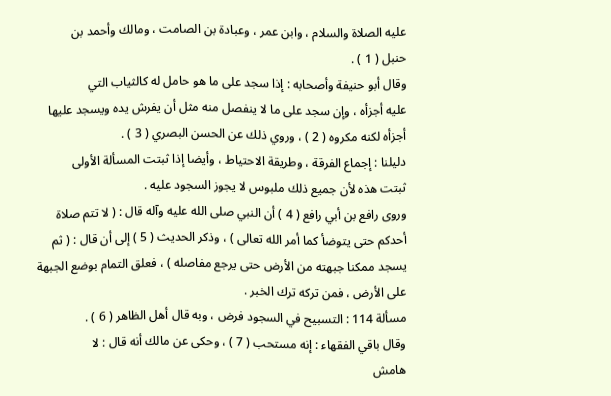عليه الصلاة والسلام ، وابن عمر ، وعبادة بن الصامت ، ومالك وأحمد بن
حنبل ( 1 ) .
وقال أبو حنيفة وأصحابه : إذا سجد على ما هو حامل له كالثياب التي
عليه أجزأه ، وإن سجد على ما لا ينفصل منه مثل أن يفرش يده ويسجد عليها
أجزأه لكنه مكروه ( 2 ) ، وروي ذلك عن الحسن البصري ( 3 ) .
دليلنا : إجماع الفرقة ، وطريقة الاحتياط ، وأيضا إذا ثبتت المسألة الأولى
ثبتت هذه لأن جميع ذلك ملبوس لا يجوز السجود عليه .
وروى رافع بن أبي رافع ( 4 ) أن النبي صلى الله عليه وآله قال : ( لا تتم صلاة
أحدكم حتى يتوضأ كما أمر الله تعالى ) ، وذكر الحديث ( 5 ) إلى أن قال : ( ثم
يسجد ممكنا جبهته من الأرض حتى يرجع مفاصله ) ، فعلق التمام بوضع الجبهة
على الأرض ، فمن تركه ترك الخبر .
مسألة 114 : التسبيح في السجود فرض ، وبه قال أهل الظاهر ( 6 ) .
وقال باقي الفقهاء : إنه مستحب ( 7 ) ، وحكى عن مالك أنه قال : لا
هامش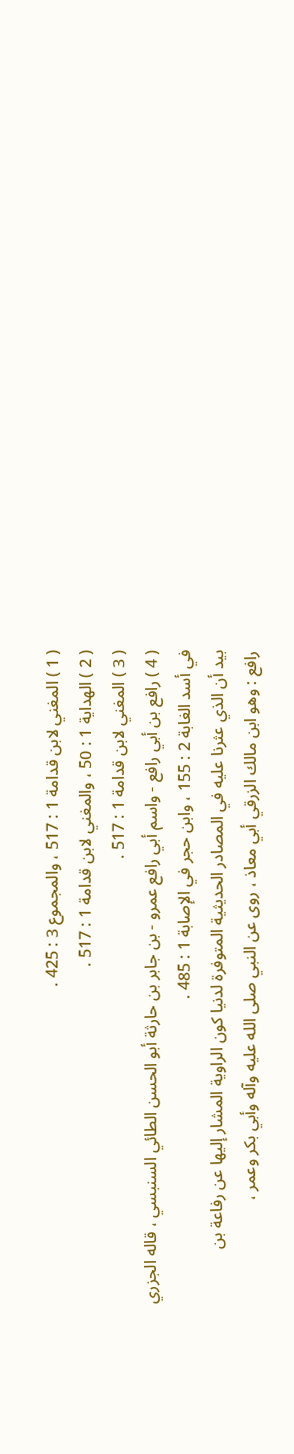( 1 ) المغني لابن قدامة 1 : 517 ، والمجموع 3 : 425 .
( 2 ) الهداية 1 : 50 ، والمغني لابن قدامة 1 : 517 .
( 3 ) المغني لابن قدامة 1 : 517 .
( 4 ) رافع بن أبي رافع - واسم أبي رافع عمرو - بن جابر بن حارثة أبو الحسن الطائي السنبسي ، قاله الجزري
في أسد الغابة 2 : 155 ، وابن حجر في الإصابة 1 : 485 .
بيد أن الذي عثرنا عليه في المصادر الحديثية المتوفرة لدنيا كون الراوية المشار إليها عن رفاعة بن
رافع : وهو ابن مالك الزرقي أبي معاذ ، روى عن النبي صلى الله عليه وآله وأبي بكر وعمر ،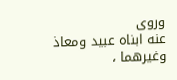وروى
عنه ابناه عبيد ومعاذ وغيرهما ،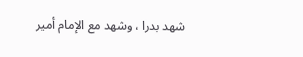شهد بدرا ، وشهد مع الإمام أمير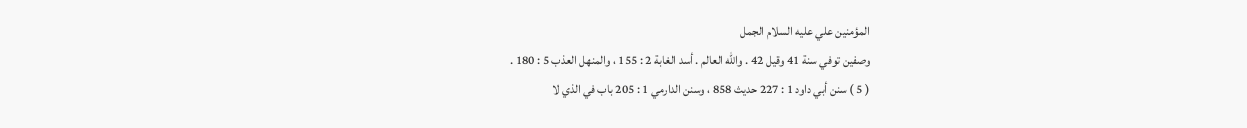المؤمنين علي عليه السلام الجمل
وصفين توفي سنة 41 وقيل 42 . والله العالم . أسد الغابة 2 : 155 ، والمنهل العذب 5 : 180 .
( 5 ) سنن أبي داود 1 : 227 حديث 858 ، وسنن الدارمي 1 : 205 باب في الذي لا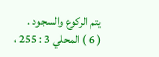يتم الركوع والسجود .
( 6 ) المحلي 3 : 255 ،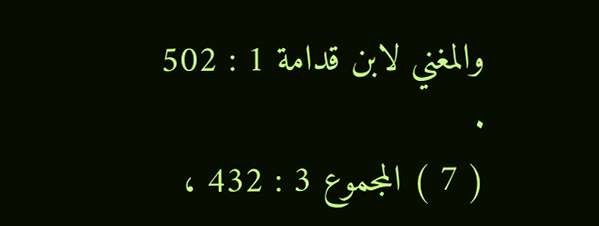والمغني لابن قدامة 1 : 502 .
( 7 ) المجموع 3 : 432 ،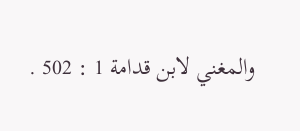والمغني لابن قدامة 1 : 502 .